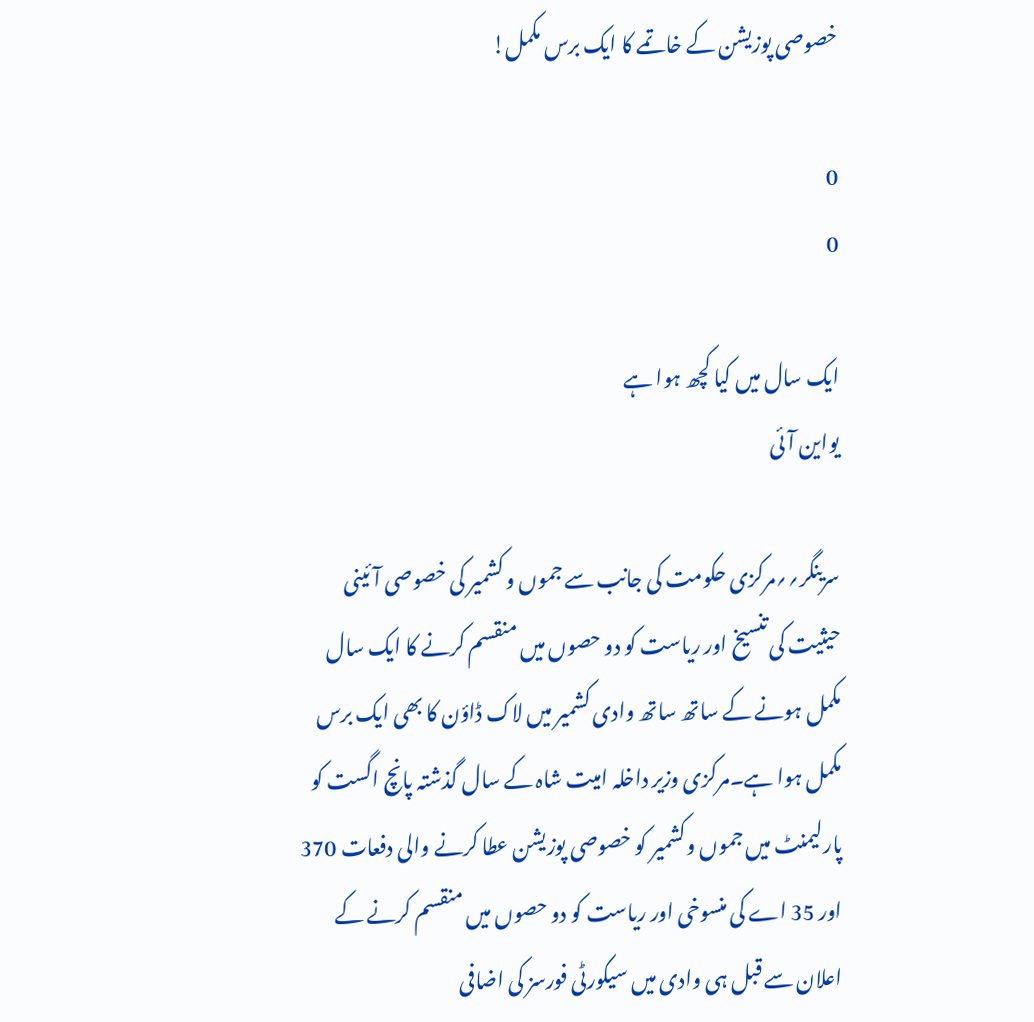خصوصی پوزیشن کے خاتمے کا ایک برس مکمل!

0
0

ایک سال میں کیا کچھ ہوا ہے
یواین آئی

سرینگر؍؍مرکزی حکومت کی جانب سے جموں و کشمیر کی خصوصی آئینی حیثیت کی تنسیخ اور ریاست کو دو حصوں میں منقسم کرنے کا ایک سال مکمل ہونے کے ساتھ ساتھ وادی کشمیر میں لاک ڈاؤن کا بھی ایک برس مکمل ہوا ہے۔مرکزی وزیر داخلہ امیت شاہ کے سال گذشتہ پانچ اگست کو پارلیمنٹ میں جموں وکشمیر کو خصوصی پوزیشن عطا کرنے والی دفعات 370 اور 35 اے کی منسوخی اور ریاست کو دو حصوں میں منقسم کرنے کے اعلان سے قبل ہی وادی میں سیکورٹی فورسز کی اضافی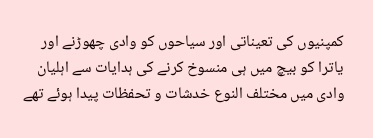کمپنیوں کی تعیناتی اور سیاحوں کو وادی چھوڑنے اور یاترا کو بیچ میں ہی منسوخ کرنے کی ہدایات سے اہلیان وادی میں مختلف النوع خدشات و تحفظات پیدا ہوئے تھے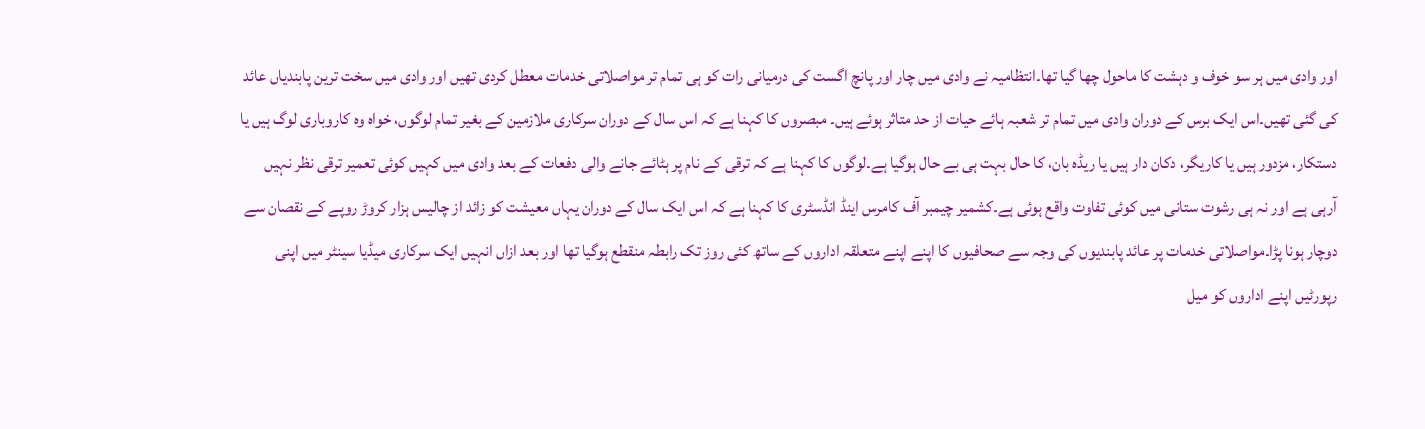اور وادی میں ہر سو خوف و دہشت کا ماحول چھا گیا تھا۔انتظامیہ نے وادی میں چار اور پانچ اگست کی درمیانی رات کو ہی تمام تر مواصلاتی خدمات معطل کردی تھیں اور وادی میں سخت ترین پابندیاں عائد کی گئی تھیں۔اس ایک برس کے دوران وادی میں تمام تر شعبہ ہائے حیات از حد متاثر ہوئے ہیں۔ مبصروں کا کہنا ہے کہ اس سال کے دوران سرکاری ملازمین کے بغیر تمام لوگوں، خواہ وہ کاروباری لوگ ہیں یا دستکار، مزدور ہیں یا کاریگر، دکان دار ہیں یا ریڈہ بان، کا حال بہت ہی بے حال ہوگیا ہے۔لوگوں کا کہنا ہے کہ ترقی کے نام پر ہٹائے جانے والی دفعات کے بعد وادی میں کہیں کوئی تعمیر ترقی نظر نہیں آرہی ہے اور نہ ہی رشوت ستانی میں کوئی تفاوت واقع ہوئی ہے۔کشمیر چیمبر آف کامرس اینڈ انڈسٹری کا کہنا ہے کہ اس ایک سال کے دوران یہاں معیشت کو زائد از چالیس ہزار کروڑ روپے کے نقصان سے دوچار ہونا پڑا۔مواصلاتی خدمات پر عائد پابندیوں کی وجہ سے صحافیوں کا اپنے اپنے متعلقہ اداروں کے ساتھ کئی روز تک رابطہ منقطع ہوگیا تھا اور بعد ازاں انہیں ایک سرکاری میڈیا سینٹر میں اپنی رپورٹیں اپنے اداروں کو میل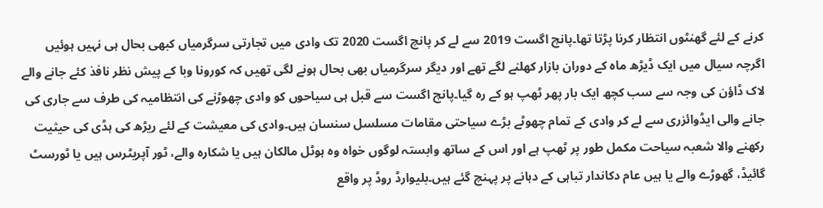کرنے کے لئے گھنٹوں انتظار کرنا پڑتا تھا۔پانچ اگست 2019 سے لے کر پانچ اگست 2020 تک وادی میں تجارتی سرگرمیاں کبھی بحال ہی نہیں ہوئیں اگرچہ سیال میں ایک ڈیڑھ ماہ کے دوران بازار کھلنے لگے تھے اور دیگر سرگرمیاں بھی بحال ہونے لگی تھیں کہ کورونا وبا کے پیش نظر نافذ کئے جانے والے لاک ڈاؤن کی وجہ سے سب کچھ ایک بار پھر ٹھپ ہو کے رہ گیا۔پانچ اگست سے قبل ہی سیاحوں کو وادی چھوڑنے کی انتظامیہ کی طرف سے جاری کی جانے والی ایڈوائزری سے لے کر وادی کے تمام چھوٹے بڑے سیاحتی مقامات مسلسل سنسان ہیں۔وادی کی معیشت کے لئے ریڑھ کی ہڈی کی حیثیت رکھنے والا شعبہ سیاحت مکمل طور پر ٹھپ ہے اور اس کے ساتھ وابستہ لوگوں خواہ وہ ہوٹل مالکان ہیں یا شکارہ والے، ٹور آپریٹرس ہیں یا ٹورسٹ گائیڈ، گھوڑے والے یا ہیں عام دکاندار تباہی کے دہانے پر پہنچ گئے ہیں۔بلیوارڈ روڈ پر واقع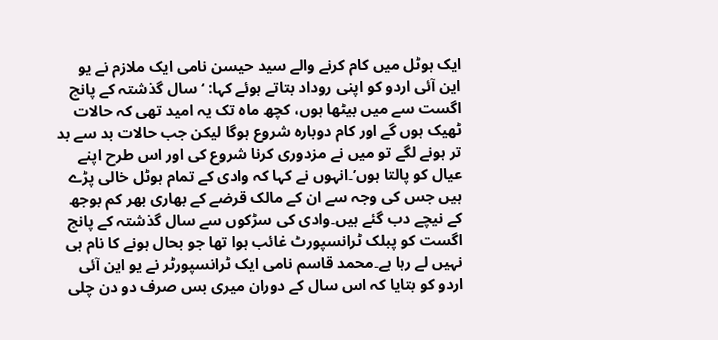ایک ہوٹل میں کام کرنے والے سید حیسن نامی ایک ملازم نے یو این آئی اردو کو اپنی روداد بتاتے ہوئے کہا: ‘سال گذشتہ کے پانچ اگست سے میں بیٹھا ہوں، کچھ ماہ تک یہ امید تھی کہ حالات ٹھیک ہوں گے اور کام دوبارہ شروع ہوگا لیکن جب حالات بد سے بد تر ہونے لگے تو میں نے مزدوری کرنا شروع کی اور اس طرح اپنے عیال کو پالتا ہوں’۔انہوں نے کہا کہ وادی کے تمام ہوٹل خالی پڑے ہیں جس کی وجہ سے ان کے مالک قرضے کے بھاری بھر کم بوجھ کے نیچے دب گئے ہیں۔وادی کی سڑکوں سے سال گذشتہ کے پانچ اگست کو پبلک ٹرانسپورٹ غائب ہوا تھا جو بحال ہونے کا نام ہی نہیں لے رہا ہے۔محمد قاسم نامی ایک ٹرانسپورٹر نے یو این آئی اردو کو بتایا کہ اس سال کے دوران میری بس صرف دو دن چلی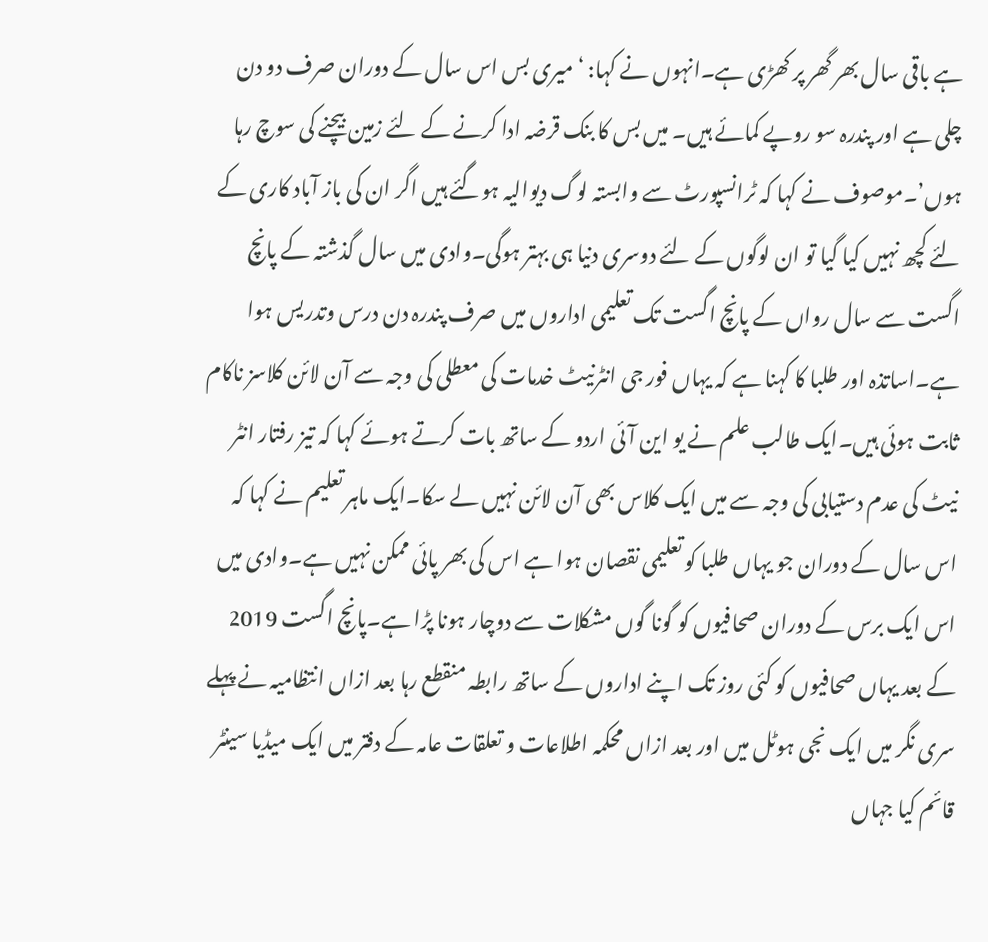ہے باقی سال بھر گھر پر کھڑی ہے۔انہوں نے کہا: ‘میری بس اس سال کے دوران صرف دو دن چلی ہے اور پندرہ سو روپے کمائے ہیں۔ میں بس کا بنک قرضہ ادا کرنے کے لئے زمین بیچنے کی سوچ رہا ہوں’۔موصوف نے کہا کہ ٹرانسپورٹ سے وابستہ لوگ دیوالیہ ہوگئے ہیں اگر ان کی باز آباد کاری کے لئے کچھ نہیں کیا گیا تو ان لوگوں کے لئے دوسری دنیا ہی بہتر ہوگی۔وادی میں سال گذشتہ کے پانچ اگست سے سال رواں کے پانچ اگست تک تعلیمی اداروں میں صرف پندرہ دن درس وتدریس ہوا ہے۔اساتذہ اور طلبا کا کہنا ہے کہ یہاں فور جی انٹرنیٹ خدمات کی معطلی کی وجہ سے آن لائن کلاسز ناکام ثابت ہوئی ہیں۔ایک طالب علم نے یو این آئی اردو کے ساتھ بات کرتے ہوئے کہا کہ تیز رفتار انٹر نیٹ کی عدم دستیابی کی وجہ سے میں ایک کلاس بھی آن لائن نہیں لے سکا۔ایک ماہر تعلیم نے کہا کہ اس سال کے دوران جو یہاں طلبا کو تعلیمی نقصان ہوا ہے اس کی بھر پائی ممکن نہیں ہے۔وادی میں اس ایک برس کے دوران صحافیوں کو گونا گوں مشکلات سے دوچار ہونا پڑا ہے۔پانچ اگست 2019 کے بعد یہاں صحافیوں کو کئی روز تک اپنے اداروں کے ساتھ رابطہ منقطع رہا بعد ازاں انتظامیہ نے پہلے سری نگر میں ایک نجی ہوٹل میں اور بعد ازاں محکمہ اطلاعات و تعلقات عامہ کے دفتر میں ایک میڈیا سینٹر قائم کیا جہاں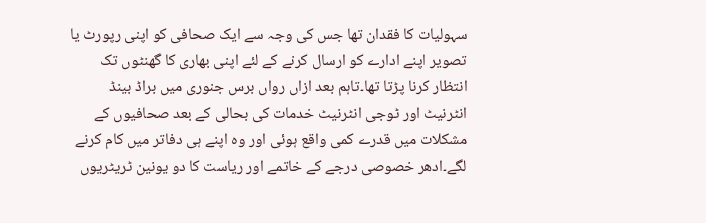سہولیات کا فقدان تھا جس کی وجہ سے ایک صحافی کو اپنی رپورٹ یا تصویر اپنے ادارے کو ارسال کرنے کے لئے اپنی بھاری کا گھنٹوں تک انتظار کرنا پڑتا تھا۔تاہم بعد ازاں رواں برس جنوری میں براڈ بینڈ انٹرنیٹ اور ٹوجی انٹرنیٹ خدمات کی بحالی کے بعد صحافیوں کے مشکلات میں قدرے کمی واقع ہوئی اور وہ اپنے ہی دفاتر میں کام کرنے لگے۔ادھر خصوصی درجے کے خاتمے اور ریاست کا دو یونین ٹریٹریوں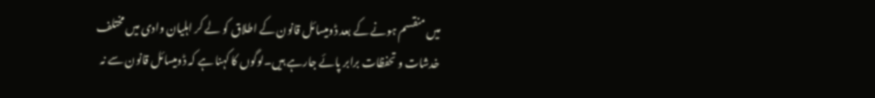میں منقسم ہونے کے بعد ڈومیسائل قانون کے اطلاق کو لے کر اہلیان وادی میں مختلف خدشات و تحفظات برابر پائے جارہے ہیں۔لوگوں کا کہنا ہے کہ ڈومیسائل قانون سے نہ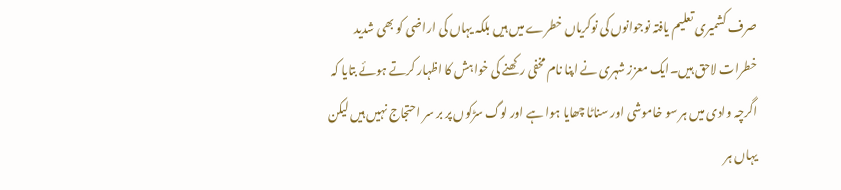صرف کشمیری تعلیم یافتہ نوجوانوں کی نوکریاں خطرے میں ہیں بلکہ یہاں کی اراضی کو بھی شدید خطرات لاحق ہیں۔ایک معزز شہری نے اپنا نام مخفی رکھنے کی خواہش کا اظہار کرتے ہوئے بتایا کہ اگرچہ وادی میں ہر سو خاموشی اور سناٹا چھایا ہوا ہے اور لوگ سڑکوں پر بر سر احتجاج نہیں ہیں لیکن یہاں ہر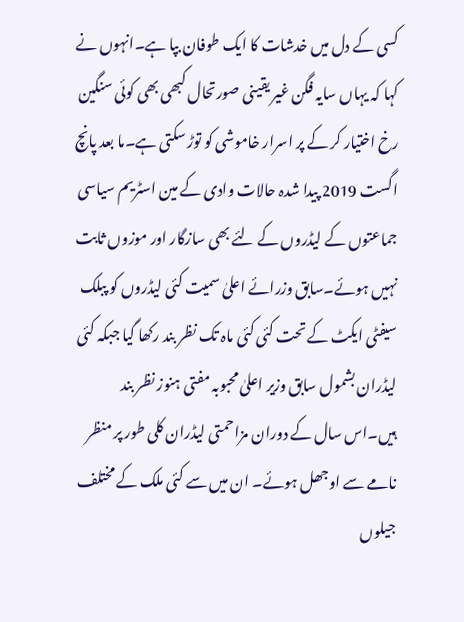کسی کے دل میں خدشات کا ایک طوفان بپا ہے۔انہوں نے کہا کہ یہاں سایہ فگن غیر یقینی صورتحال کبھی بھی کوئی سنگین رخ اختیار کر کے پر اسرار خاموشی کو توڑ سکتی ہے۔ما بعد پانچ اگست 2019 پیدا شدہ حالات وادی کے مین اسٹریم سیاسی جماعتوں کے لیڈروں کے لئے بھی سازگار اور موزوں ثابت نہیں ہوئے۔سابق وزرائے اعلیٰ سمیت کئی لیڈروں کو پبلک سیفٹی ایکٹ کے تحت کئی کئی ماہ تک نظر بند رکھا گیا جبکہ کئی لیڈران بشمول سابق وزیر اعلیٰ محبوبہ مفتی ہنوز نظر بند ہیں۔اس سال کے دوران مزاحمتی لیڈران کلی طور پر منظر نامے سے اوجھل ہوئے۔ ان میں سے کئی ملک کے مختلف جیلوں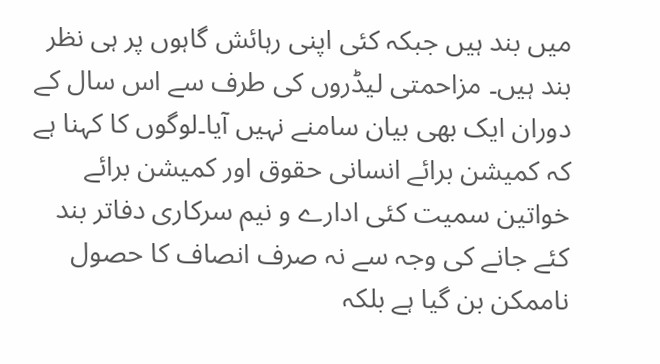میں بند ہیں جبکہ کئی اپنی رہائش گاہوں پر ہی نظر بند ہیں۔ مزاحمتی لیڈروں کی طرف سے اس سال کے دوران ایک بھی بیان سامنے نہیں آیا۔لوگوں کا کہنا ہے کہ کمیشن برائے انسانی حقوق اور کمیشن برائے خواتین سمیت کئی ادارے و نیم سرکاری دفاتر بند کئے جانے کی وجہ سے نہ صرف انصاف کا حصول ناممکن بن گیا ہے بلکہ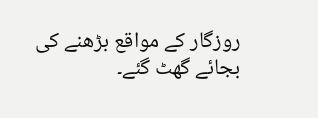روزگار کے مواقع بڑھنے کی بجائے گھٹ گئے۔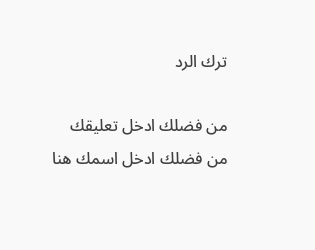ترك الرد

من فضلك ادخل تعليقك
من فضلك ادخل اسمك هنا